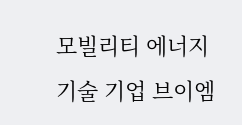모빌리티 에너지 기술 기업 브이엠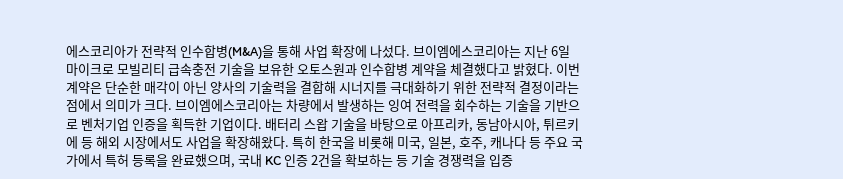에스코리아가 전략적 인수합병(M&A)을 통해 사업 확장에 나섰다. 브이엠에스코리아는 지난 6일 마이크로 모빌리티 급속충전 기술을 보유한 오토스원과 인수합병 계약을 체결했다고 밝혔다. 이번 계약은 단순한 매각이 아닌 양사의 기술력을 결합해 시너지를 극대화하기 위한 전략적 결정이라는 점에서 의미가 크다. 브이엠에스코리아는 차량에서 발생하는 잉여 전력을 회수하는 기술을 기반으로 벤처기업 인증을 획득한 기업이다. 배터리 스왑 기술을 바탕으로 아프리카, 동남아시아, 튀르키에 등 해외 시장에서도 사업을 확장해왔다. 특히 한국을 비롯해 미국, 일본, 호주, 캐나다 등 주요 국가에서 특허 등록을 완료했으며, 국내 KC 인증 2건을 확보하는 등 기술 경쟁력을 입증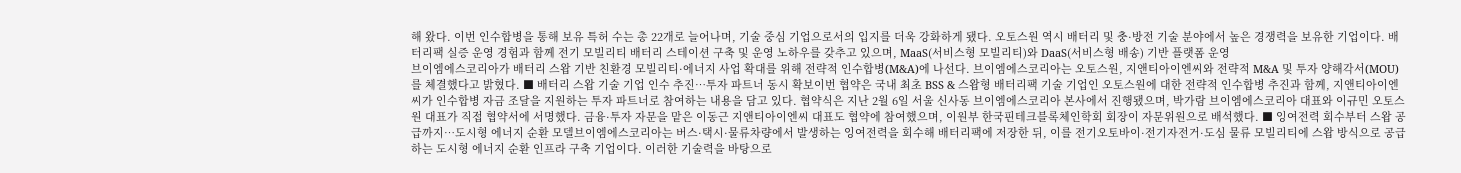해 왔다. 이번 인수합병을 통해 보유 특허 수는 총 22개로 늘어나며, 기술 중심 기업으로서의 입지를 더욱 강화하게 됐다. 오토스원 역시 배터리 및 충·방전 기술 분야에서 높은 경쟁력을 보유한 기업이다. 배터리팩 실증 운영 경험과 함께 전기 모빌리티 배터리 스테이션 구축 및 운영 노하우를 갖추고 있으며, MaaS(서비스형 모빌리티)와 DaaS(서비스형 배송) 기반 플랫폼 운영
브이엠에스코리아가 배터리 스왑 기반 친환경 모빌리티·에너지 사업 확대를 위해 전략적 인수합병(M&A)에 나선다. 브이엠에스코리아는 오토스원, 지앤티아이엔씨와 전략적 M&A 및 투자 양해각서(MOU)를 체결했다고 밝혔다. ■ 배터리 스왑 기술 기업 인수 추진…투자 파트너 동시 확보이번 협약은 국내 최초 BSS & 스왑형 배터리팩 기술 기업인 오토스원에 대한 전략적 인수합병 추진과 함께, 지앤티아이엔씨가 인수합병 자금 조달을 지원하는 투자 파트너로 참여하는 내용을 담고 있다. 협약식은 지난 2월 6일 서울 신사동 브이엠에스코리아 본사에서 진행됐으며, 박가람 브이엠에스코리아 대표와 이규민 오토스원 대표가 직접 협약서에 서명했다. 금융·투자 자문을 맡은 이동근 지앤티아이엔씨 대표도 협약에 참여했으며, 이원부 한국핀테크블록체인학회 회장이 자문위원으로 배석했다. ■ 잉여전력 회수부터 스왑 공급까지…도시형 에너지 순환 모델브이엠에스코리아는 버스·택시·물류차량에서 발생하는 잉여전력을 회수해 배터리팩에 저장한 뒤, 이를 전기오토바이·전기자전거·도심 물류 모빌리티에 스왑 방식으로 공급하는 도시형 에너지 순환 인프라 구축 기업이다. 이러한 기술력을 바탕으로